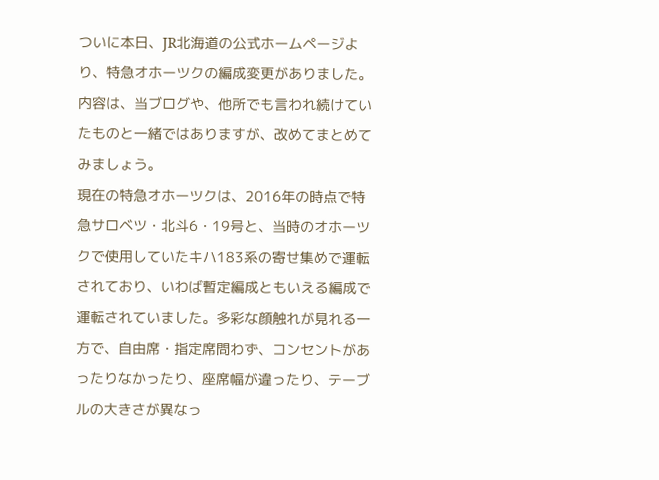ついに本日、JR北海道の公式ホームページより、特急オホーツクの編成変更がありました。
内容は、当ブログや、他所でも言われ続けていたものと一緒ではありますが、改めてまとめてみましょう。
現在の特急オホーツクは、2016年の時点で特急サロベツ・北斗6・19号と、当時のオホーツクで使用していたキハ183系の寄せ集めで運転されており、いわば暫定編成ともいえる編成で運転されていました。多彩な顔触れが見れる一方で、自由席・指定席問わず、コンセントがあったりなかったり、座席幅が違ったり、テーブルの大きさが異なっ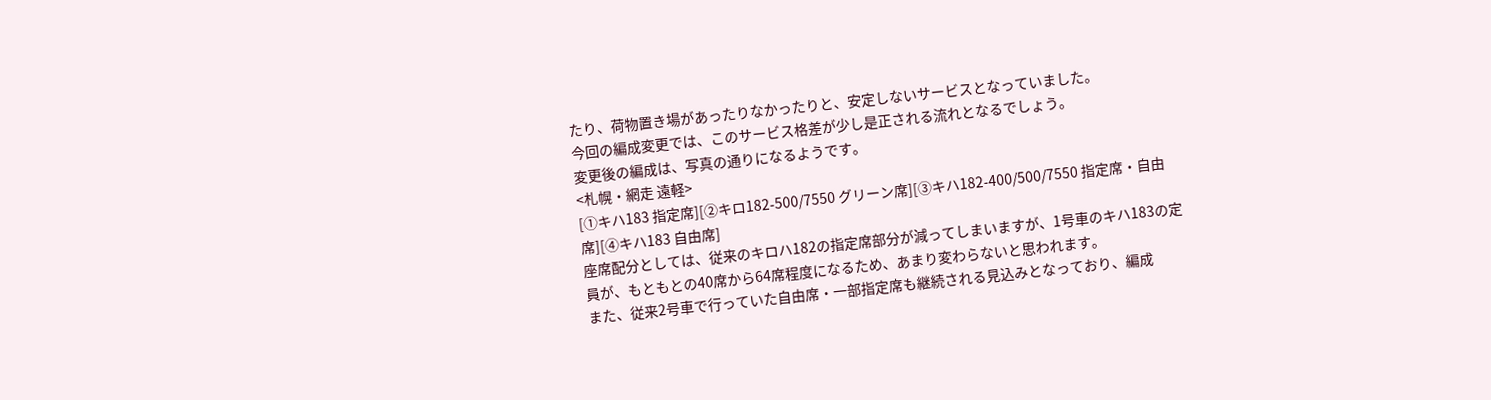たり、荷物置き場があったりなかったりと、安定しないサービスとなっていました。
今回の編成変更では、このサービス格差が少し是正される流れとなるでしょう。
変更後の編成は、写真の通りになるようです。
<札幌・網走 遠軽>
[①キハ183 指定席][②キロ182-500/7550 グリーン席][③キハ182-400/500/7550 指定席・自由席][④キハ183 自由席]
座席配分としては、従来のキロハ182の指定席部分が減ってしまいますが、1号車のキハ183の定員が、もともとの40席から64席程度になるため、あまり変わらないと思われます。
また、従来2号車で行っていた自由席・一部指定席も継続される見込みとなっており、編成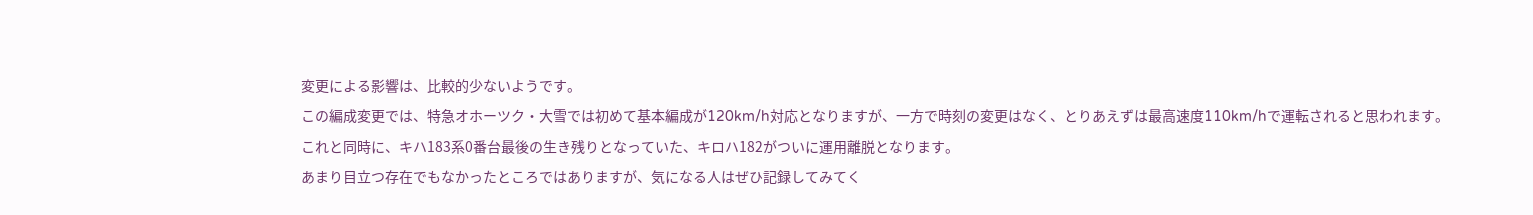変更による影響は、比較的少ないようです。
この編成変更では、特急オホーツク・大雪では初めて基本編成が120km/h対応となりますが、一方で時刻の変更はなく、とりあえずは最高速度110km/hで運転されると思われます。
これと同時に、キハ183系0番台最後の生き残りとなっていた、キロハ182がついに運用離脱となります。
あまり目立つ存在でもなかったところではありますが、気になる人はぜひ記録してみてく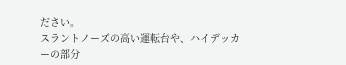ださい。
スラントノーズの高い運転台や、ハイデッカーの部分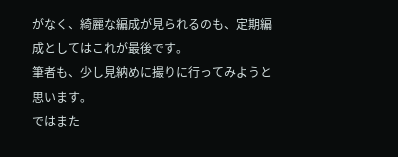がなく、綺麗な編成が見られるのも、定期編成としてはこれが最後です。
筆者も、少し見納めに撮りに行ってみようと思います。
ではまた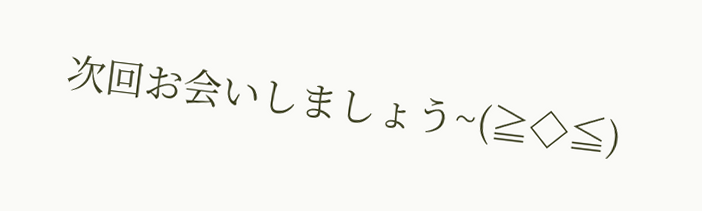次回お会いしましょう~(≧◇≦)